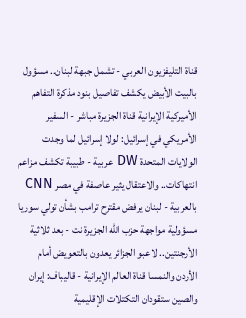قناة التليفزيون العربي - تشمل جبهة لبنان.. مسؤول بالبيت الأبيض يكشف تفاصيل بنود مذكرة التفاهم الأميركية الإيرانية قناة الجزيرة مباشر - السفير الأمريكي في إسرائيل: لولا إسرائيل لما وجدت الولايات المتحدة DW عربية - طبيبة تكشف مزاعم انتهاكات.. والاعتقال يثير عاصفة في مصر CNN بالعربية - لبنان يرفض مقترح ترامب بشأن تولي سوريا مسؤولية مواجهة حزب الله الجزيرة نت - بعد ثلاثية الأرجنتين.. لاعبو الجزائر يعدون بالتعويض أمام الأردن والنمسا قناة العالم الإيرانية - قاليباف: إيران والصين ستقودان التكتلات الإقليمية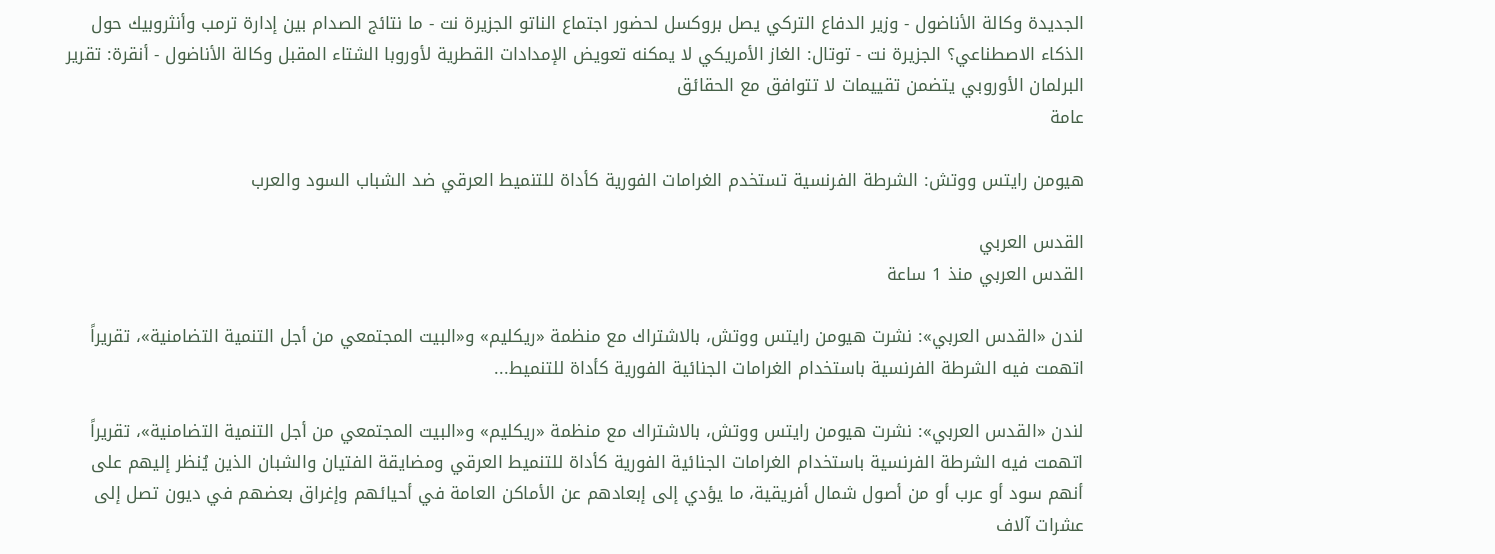الجديدة وكالة الأناضول - وزير الدفاع التركي يصل بروكسل لحضور اجتماع الناتو الجزيرة نت - ما نتائج الصدام بين إدارة ترمب وأنثروبيك حول الذكاء الاصطناعي؟ الجزيرة نت - توتال: الغاز الأمريكي لا يمكنه تعويض الإمدادات القطرية لأوروبا الشتاء المقبل وكالة الأناضول - أنقرة: تقرير البرلمان الأوروبي يتضمن تقييمات لا تتوافق مع الحقائق
عامة

هيومن رايتس ووتش: الشرطة الفرنسية تستخدم الغرامات الفورية كأداة للتنميط العرقي ضد الشباب السود والعرب

القدس العربي
القدس العربي منذ 1 ساعة

لندن «القدس العربي»: نشرت هيومن رايتس ووتش، بالاشتراك مع منظمة «ريكليم» و«البيت المجتمعي من أجل التنمية التضامنية»، تقريراً اتهمت فيه الشرطة الفرنسية باستخدام الغرامات الجنائية الفورية كأداة للتنميط...

لندن «القدس العربي»: نشرت هيومن رايتس ووتش، بالاشتراك مع منظمة «ريكليم» و«البيت المجتمعي من أجل التنمية التضامنية»، تقريراً اتهمت فيه الشرطة الفرنسية باستخدام الغرامات الجنائية الفورية كأداة للتنميط العرقي ومضايقة الفتيان والشبان الذين يُنظر إليهم على أنهم سود أو عرب أو من أصول شمال أفريقية، ما يؤدي إلى إبعادهم عن الأماكن العامة في أحيائهم وإغراق بعضهم في ديون تصل إلى عشرات آلاف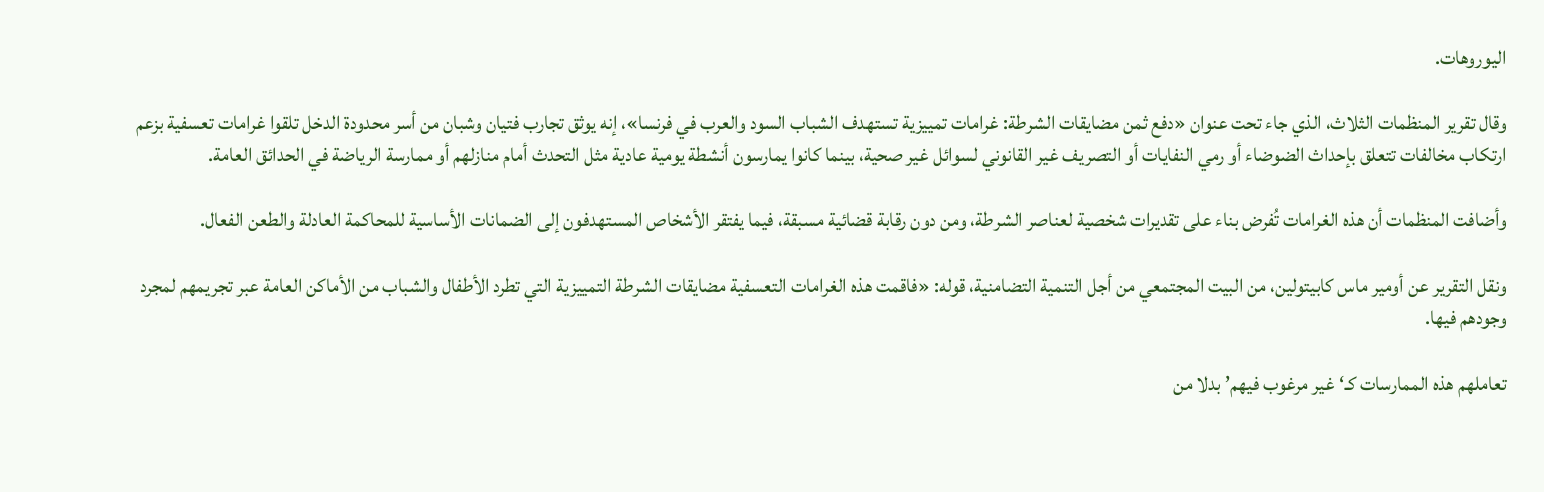اليوروهات.

وقال تقرير المنظمات الثلاث، الذي جاء تحت عنوان «دفع ثمن مضايقات الشرطة: غرامات تمييزية تستهدف الشباب السود والعرب في فرنسا»، إنه يوثق تجارب فتيان وشبان من أسر محدودة الدخل تلقوا غرامات تعسفية بزعم ارتكاب مخالفات تتعلق بإحداث الضوضاء أو رمي النفايات أو التصريف غير القانوني لسوائل غير صحية، بينما كانوا يمارسون أنشطة يومية عادية مثل التحدث أمام منازلهم أو ممارسة الرياضة في الحدائق العامة.

وأضافت المنظمات أن هذه الغرامات تُفرض بناء على تقديرات شخصية لعناصر الشرطة، ومن دون رقابة قضائية مسبقة، فيما يفتقر الأشخاص المستهدفون إلى الضمانات الأساسية للمحاكمة العادلة والطعن الفعال.

ونقل التقرير عن أومير ماس كابيتولين، من البيت المجتمعي من أجل التنمية التضامنية، قوله: «فاقمت هذه الغرامات التعسفية مضايقات الشرطة التمييزية التي تطرد الأطفال والشباب من الأماكن العامة عبر تجريمهم لمجرد وجودهم فيها.

تعاملهم هذه الممارسات كـ‘غير مرغوب فيهم’ بدلا من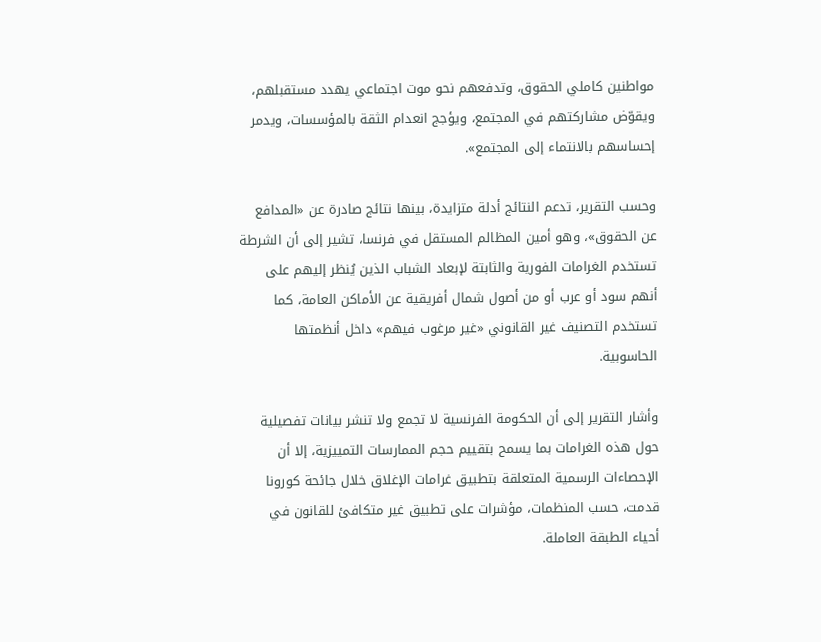مواطنين كاملي الحقوق، وتدفعهم نحو موت اجتماعي يهدد مستقبلهم، ويقوّض مشاركتهم في المجتمع، ويؤجج انعدام الثقة بالمؤسسات، ويدمر إحساسهم بالانتماء إلى المجتمع».

وحسب التقرير، تدعم النتائج أدلة متزايدة، بينها نتائج صادرة عن «المدافع عن الحقوق»، وهو أمين المظالم المستقل في فرنسا، تشير إلى أن الشرطة تستخدم الغرامات الفورية والثابتة لإبعاد الشباب الذين يُنظر إليهم على أنهم سود أو عرب أو من أصول شمال أفريقية عن الأماكن العامة، كما تستخدم التصنيف غير القانوني «غير مرغوب فيهم» داخل أنظمتها الحاسوبية.

وأشار التقرير إلى أن الحكومة الفرنسية لا تجمع ولا تنشر بيانات تفصيلية حول هذه الغرامات بما يسمح بتقييم حجم الممارسات التمييزية، إلا أن الإحصاءات الرسمية المتعلقة بتطبيق غرامات الإغلاق خلال جائحة كورونا قدمت، حسب المنظمات، مؤشرات على تطبيق غير متكافئ للقانون في أحياء الطبقة العاملة.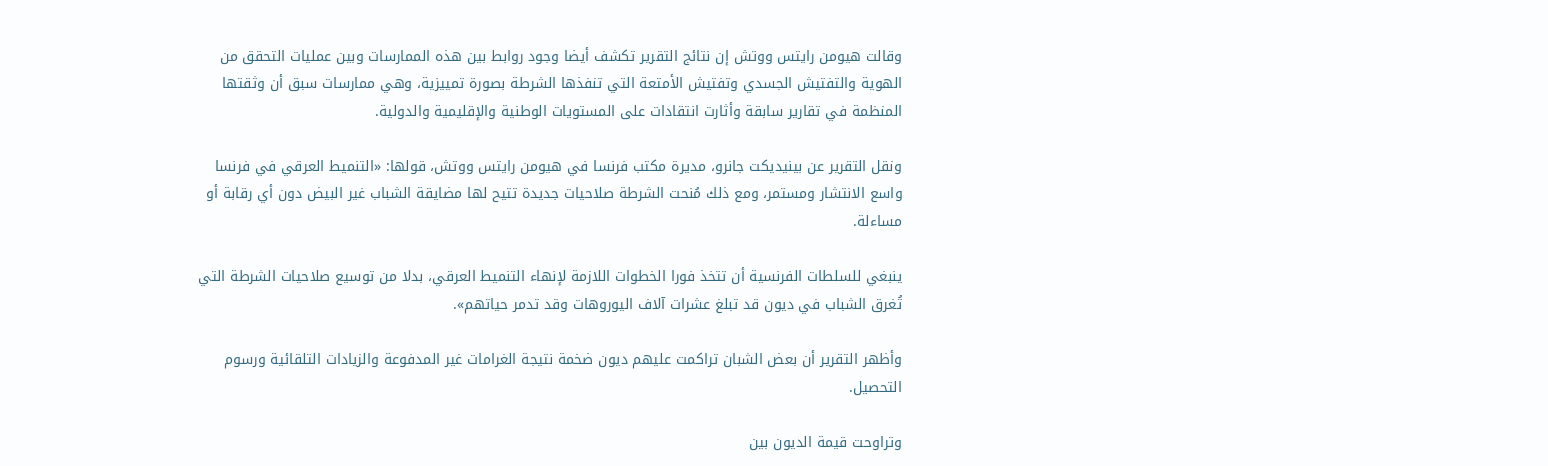وقالت هيومن رايتس ووتش إن نتائج التقرير تكشف أيضا وجود روابط بين هذه الممارسات وبين عمليات التحقق من الهوية والتفتيش الجسدي وتفتيش الأمتعة التي تنفذها الشرطة بصورة تمييزية، وهي ممارسات سبق أن وثقتها المنظمة في تقارير سابقة وأثارت انتقادات على المستويات الوطنية والإقليمية والدولية.

ونقل التقرير عن بينيديكت جانرو، مديرة مكتب فرنسا في هيومن رايتس ووتش، قولها: «التنميط العرقي في فرنسا واسع الانتشار ومستمر، ومع ذلك مُنحت الشرطة صلاحيات جديدة تتيح لها مضايقة الشباب غير البيض دون أي رقابة أو مساءلة.

ينبغي للسلطات الفرنسية أن تتخذ فورا الخطوات اللازمة لإنهاء التنميط العرقي، بدلا من توسيع صلاحيات الشرطة التي تُغرق الشباب في ديون قد تبلغ عشرات آلاف اليوروهات وقد تدمر حياتهم».

وأظهر التقرير أن بعض الشبان تراكمت عليهم ديون ضخمة نتيجة الغرامات غير المدفوعة والزيادات التلقائية ورسوم التحصيل.

وتراوحت قيمة الديون بين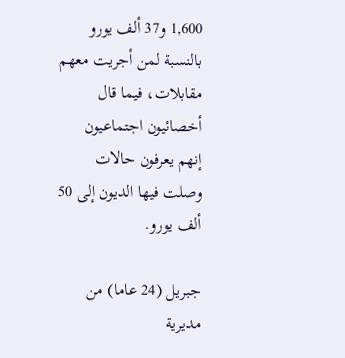1,600 و37 ألف يورو بالنسبة لمن أجريت معهم مقابلات، فيما قال أخصائيون اجتماعيون إنهم يعرفون حالات وصلت فيها الديون إلى 50 ألف يورو.

جبريل (24 عاما) من مديرية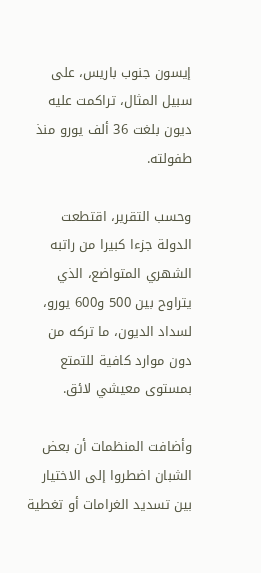إيسون جنوب باريس، على سبيل المثال، تراكمت عليه ديون بلغت 36 ألف يورو منذ طفولته.

وحسب التقرير، اقتطعت الدولة جزءا كبيرا من راتبه الشهري المتواضع، الذي يتراوح بين 500 و600 يورو، لسداد الديون، ما تركه من دون موارد كافية للتمتع بمستوى معيشي لائق.

وأضافت المنظمات أن بعض الشبان اضطروا إلى الاختيار بين تسديد الغرامات أو تغطية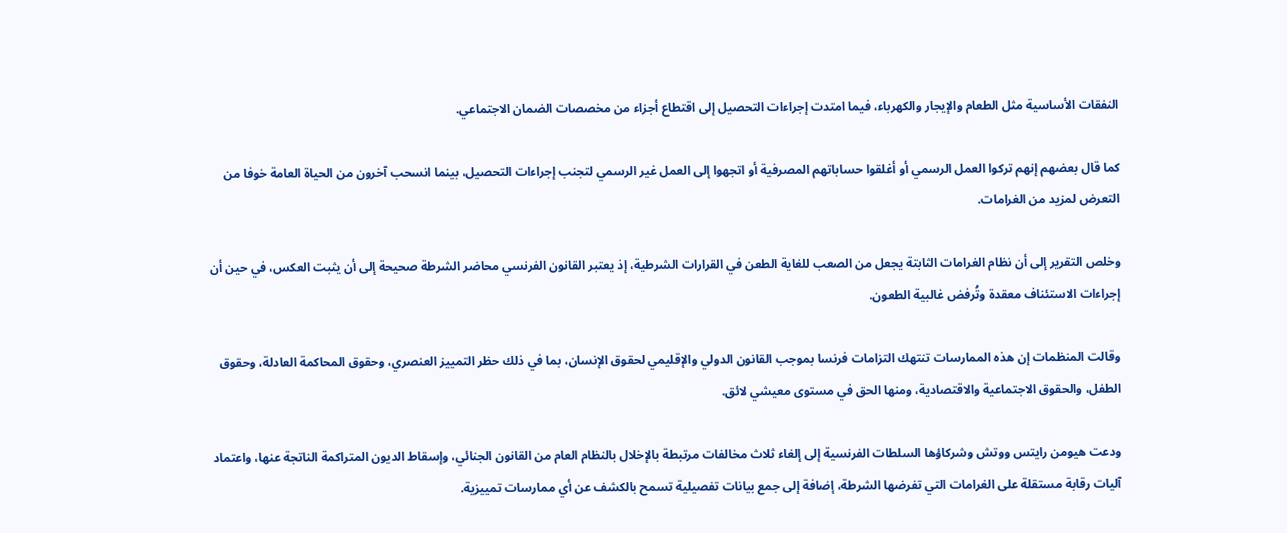النفقات الأساسية مثل الطعام والإيجار والكهرباء، فيما امتدت إجراءات التحصيل إلى اقتطاع أجزاء من مخصصات الضمان الاجتماعي.

كما قال بعضهم إنهم تركوا العمل الرسمي أو أغلقوا حساباتهم المصرفية أو اتجهوا إلى العمل غير الرسمي لتجنب إجراءات التحصيل، بينما انسحب آخرون من الحياة العامة خوفا من التعرض لمزيد من الغرامات.

وخلص التقرير إلى أن نظام الغرامات الثابتة يجعل من الصعب للغاية الطعن في القرارات الشرطية، إذ يعتبر القانون الفرنسي محاضر الشرطة صحيحة إلى أن يثبت العكس، في حين أن إجراءات الاستئناف معقدة وتُرفض غالبية الطعون.

وقالت المنظمات إن هذه الممارسات تنتهك التزامات فرنسا بموجب القانون الدولي والإقليمي لحقوق الإنسان، بما في ذلك حظر التمييز العنصري، وحقوق المحاكمة العادلة، وحقوق الطفل، والحقوق الاجتماعية والاقتصادية، ومنها الحق في مستوى معيشي لائق.

ودعت هيومن رايتس ووتش وشركاؤها السلطات الفرنسية إلى إلغاء ثلاث مخالفات مرتبطة بالإخلال بالنظام العام من القانون الجنائي، وإسقاط الديون المتراكمة الناتجة عنها، واعتماد آليات رقابة مستقلة على الغرامات التي تفرضها الشرطة، إضافة إلى جمع بيانات تفصيلية تسمح بالكشف عن أي ممارسات تمييزية.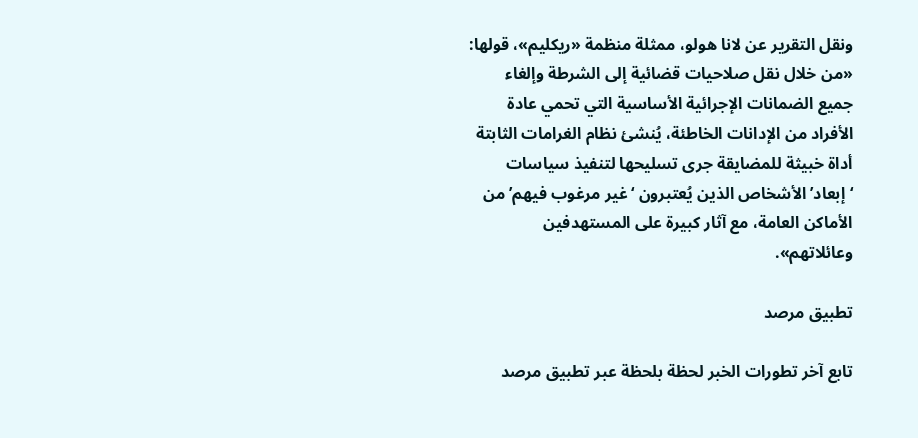ونقل التقرير عن لانا هولو، ممثلة منظمة «ريكليم»، قولها: «من خلال نقل صلاحيات قضائية إلى الشرطة وإلغاء جميع الضمانات الإجرائية الأساسية التي تحمي عادة الأفراد من الإدانات الخاطئة، يُنشئ نظام الغرامات الثابتة أداة خبيثة للمضايقة جرى تسليحها لتنفيذ سياسات ‘إبعاد’ الأشخاص الذين يُعتبرون ‘غير مرغوب فيهم’ من الأماكن العامة، مع آثار كبيرة على المستهدفين وعائلاتهم».

تطبيق مرصد

تابع آخر تطورات الخبر لحظة بلحظة عبر تطبيق مرصد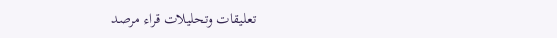تعليقات وتحليلات قراء مرصد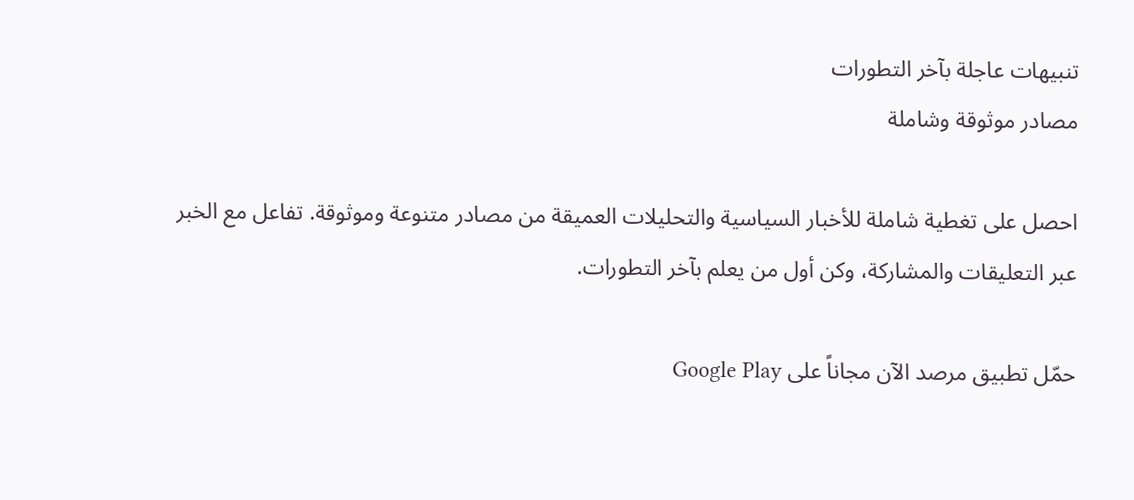تنبيهات عاجلة بآخر التطورات
مصادر موثوقة وشاملة

احصل على تغطية شاملة للأخبار السياسية والتحليلات العميقة من مصادر متنوعة وموثوقة. تفاعل مع الخبر عبر التعليقات والمشاركة، وكن أول من يعلم بآخر التطورات.

حمّل تطبيق مرصد الآن مجاناً على Google Play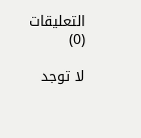التعليقات (0)

لا توجد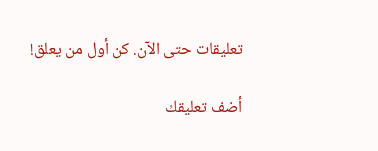تعليقات حتى الآن. كن أول من يعلق!

أضف تعليقك